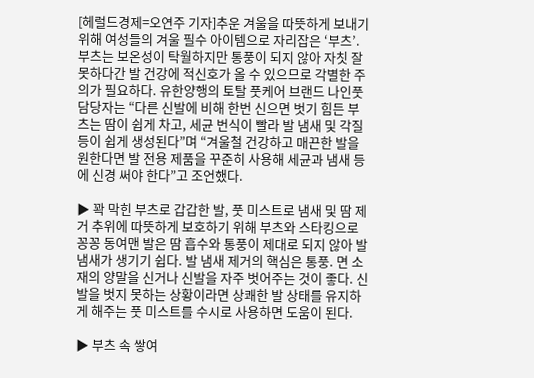[헤럴드경제=오연주 기자]추운 겨울을 따뜻하게 보내기 위해 여성들의 겨울 필수 아이템으로 자리잡은 ‘부츠’. 부츠는 보온성이 탁월하지만 통풍이 되지 않아 자칫 잘못하다간 발 건강에 적신호가 올 수 있으므로 각별한 주의가 필요하다. 유한양행의 토탈 풋케어 브랜드 나인풋 담당자는 “다른 신발에 비해 한번 신으면 벗기 힘든 부츠는 땀이 쉽게 차고, 세균 번식이 빨라 발 냄새 및 각질 등이 쉽게 생성된다”며 “겨울철 건강하고 매끈한 발을 원한다면 발 전용 제품을 꾸준히 사용해 세균과 냄새 등에 신경 써야 한다”고 조언했다.

▶ 꽉 막힌 부츠로 갑갑한 발, 풋 미스트로 냄새 및 땀 제거 추위에 따뜻하게 보호하기 위해 부츠와 스타킹으로 꽁꽁 동여맨 발은 땀 흡수와 통풍이 제대로 되지 않아 발 냄새가 생기기 쉽다. 발 냄새 제거의 핵심은 통풍. 면 소재의 양말을 신거나 신발을 자주 벗어주는 것이 좋다. 신발을 벗지 못하는 상황이라면 상쾌한 발 상태를 유지하게 해주는 풋 미스트를 수시로 사용하면 도움이 된다.

▶ 부츠 속 쌓여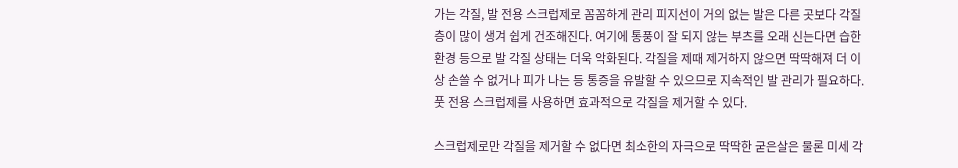가는 각질, 발 전용 스크럽제로 꼼꼼하게 관리 피지선이 거의 없는 발은 다른 곳보다 각질층이 많이 생겨 쉽게 건조해진다. 여기에 통풍이 잘 되지 않는 부츠를 오래 신는다면 습한 환경 등으로 발 각질 상태는 더욱 악화된다. 각질을 제때 제거하지 않으면 딱딱해져 더 이상 손쓸 수 없거나 피가 나는 등 통증을 유발할 수 있으므로 지속적인 발 관리가 필요하다. 풋 전용 스크럽제를 사용하면 효과적으로 각질을 제거할 수 있다.

스크럽제로만 각질을 제거할 수 없다면 최소한의 자극으로 딱딱한 굳은살은 물론 미세 각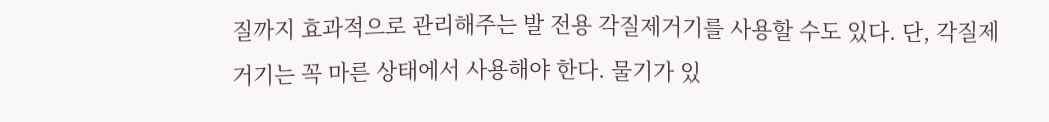질까지 효과적으로 관리해주는 발 전용 각질제거기를 사용할 수도 있다. 단, 각질제거기는 꼭 마른 상태에서 사용해야 한다. 물기가 있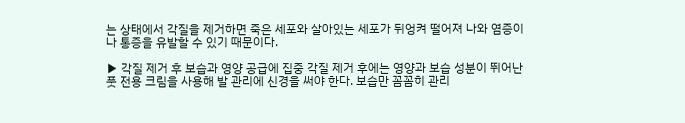는 상태에서 각질을 제거하면 죽은 세포와 살아있는 세포가 뒤엉켜 떨어져 나와 염증이나 통증을 유발할 수 있기 때문이다.

▶ 각질 제거 후 보습과 영양 공급에 집중 각질 제거 후에는 영양과 보습 성분이 뛰어난 풋 전용 크림을 사용해 발 관리에 신경을 써야 한다. 보습만 꼼꼼히 관리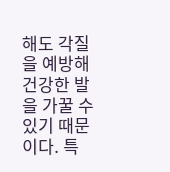해도 각질을 예방해 건강한 발을 가꿀 수 있기 때문이다. 특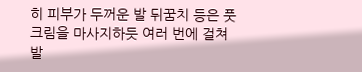히 피부가 두꺼운 발 뒤꿈치 등은 풋 크림을 마사지하듯 여러 번에 걸쳐 발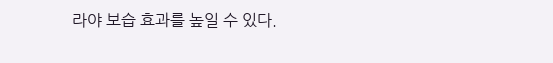라야 보습 효과를 높일 수 있다.